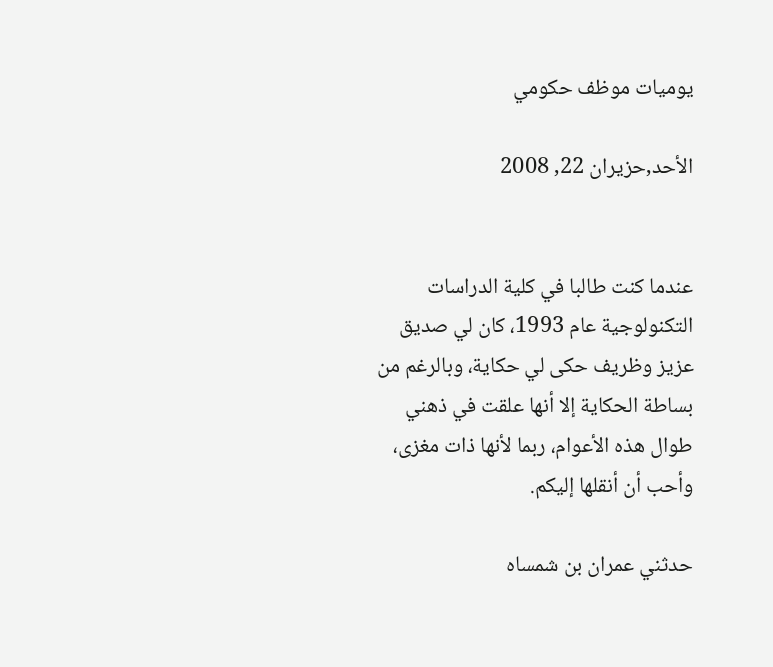يوميات موظف حكومي

الأحد,حزيران 22, 2008


عندما كنت طالبا في كلية الدراسات التكنولوجية عام 1993، كان لي صديق عزيز وظريف حكى لي حكاية، وبالرغم من بساطة الحكاية إلا أنها علقت في ذهني طوال هذه الأعوام، ربما لأنها ذات مغزى، وأحب أن أنقلها إليكم.

حدثني عمران بن شمساه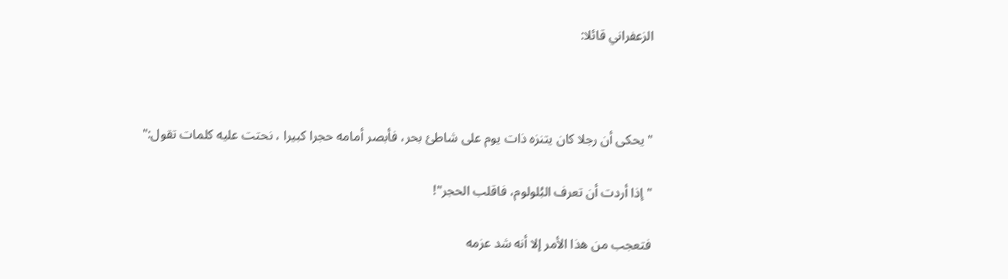الزعفراني قائلا:



" يحكى أن رجلا كان يتنزه ذات يوم على شاطئ بحر، فأبصر أمامه حجرا كبيرا ، نحتت عليه كلمات تقول:"

" إذا أردت أن تعرف البُلولوم، فاقلب الحجر"!

فتعجب من هذا الأمر إلا أنه شد عزمه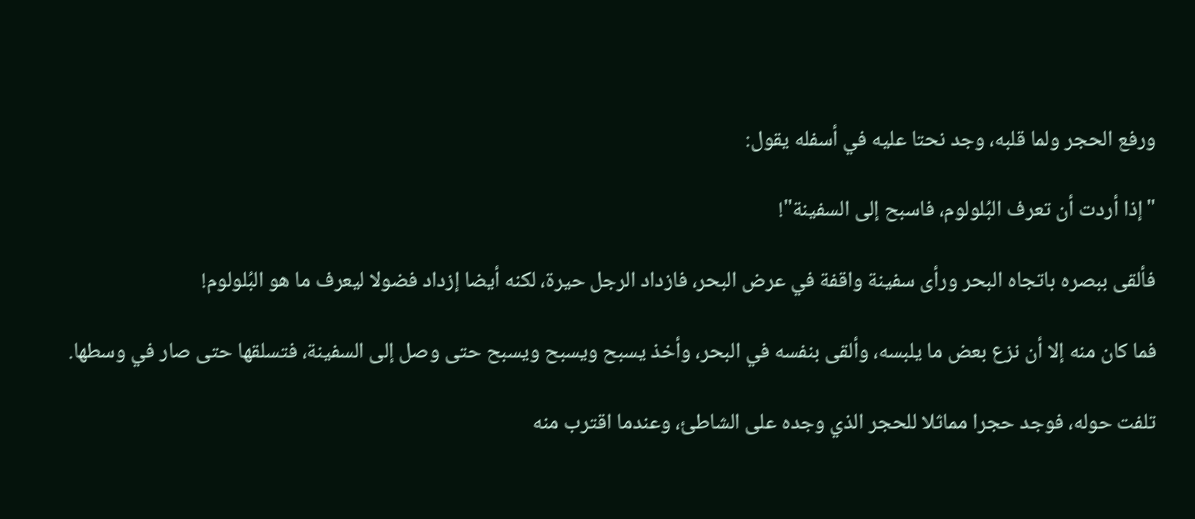ورفع الحجر ولما قلبه، وجد نحتا عليه في أسفله يقول:

"إذا أردت أن تعرف البُلولوم، فاسبح إلى السفينة"!

فألقى ببصره باتجاه البحر ورأى سفينة واقفة في عرض البحر، فازداد الرجل حيرة، لكنه أيضا إزداد فضولا ليعرف ما هو البُلولوم!

فما كان منه إلا أن نزع بعض ما يلبسه، وألقى بنفسه في البحر، وأخذ يسبح ويسبح ويسبح حتى وصل إلى السفينة، فتسلقها حتى صار في وسطها.

تلفت حوله، فوجد حجرا مماثلا للحجر الذي وجده على الشاطئ، وعندما اقترب منه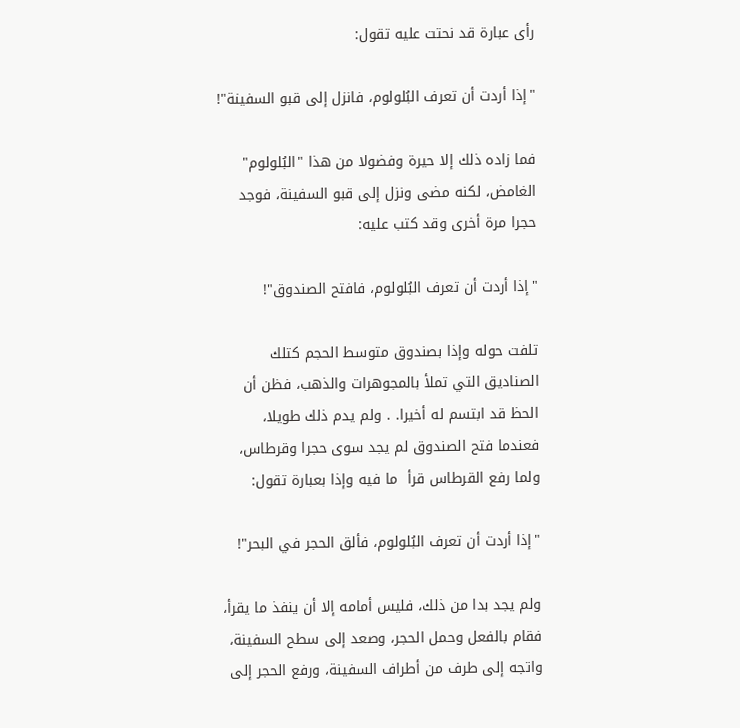رأى عبارة قد نحتت عليه تقول:

"إذا أردت أن تعرف البُلولوم، فانزل إلى قبو السفينة"!

فما زاده ذلك إلا حيرة وفضولا من هذا "البُلولوم" الغامض، لكنه مضى ونزل إلى قبو السفينة، فوجد حجرا مرة أخرى وقد كتب عليه:

"إذا أردت أن تعرف البُلولوم، فافتح الصندوق"!

تلفت حوله وإذا بصندوق متوسط الحجم كتلك الصناديق التي تملأ بالمجوهرات والذهب، فظن أن الحظ قد ابتسم له أخيرا. . ولم يدم ذلك طويلا، فعندما فتح الصندوق لم يجد سوى حجرا وقرطاس، ولما رفع القرطاس قرأ  ما فيه وإذا بعبارة تقول:

"إذا أردت أن تعرف البُلولوم، فألق الحجر في البحر"!

ولم يجد بدا من ذلك، فليس أمامه إلا أن ينفذ ما يقرأ، فقام بالفعل وحمل الحجر، وصعد إلى سطح السفينة، واتجه إلى طرف من أطراف السفينة، ورفع الحجر إلى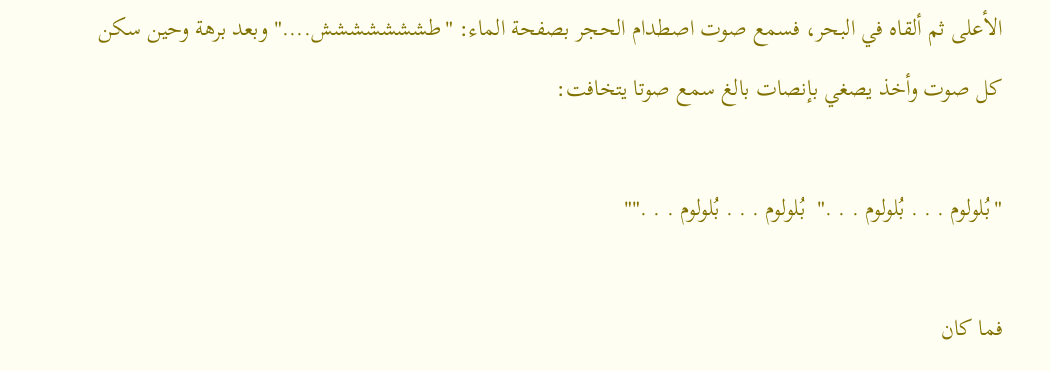الأعلى ثم ألقاه في البحر، فسمع صوت اصطدام الحجر بصفحة الماء: "طششششششش...." وبعد برهة وحين سكن كل صوت وأخذ يصغي بإنصات بالغ سمع صوتا يتخافت:

"بُلولوم . . . بُلولوم . . ."  بُلولوم . . . بُلولوم . . .""

فما كان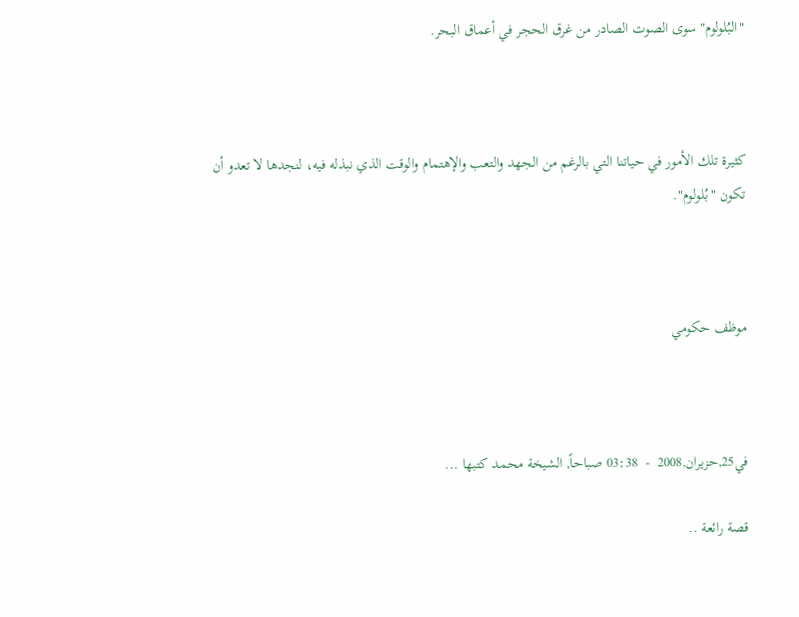"البُلولوم" سوى الصوت الصادر من غرق الحجر في أعماق البحر.



كثيرة تلك الأمور في حياتنا التي بالرغم من الجهد والتعب والإهتمام والوقت الذي نبذله فيه، لنجدها لا تعدو أن تكون "بُلولوم".



موظف حكومي



في25,حزيران,2008  -  03:38 صباحاً, الشيخة محمد كتبها ...

قصة رائعة ..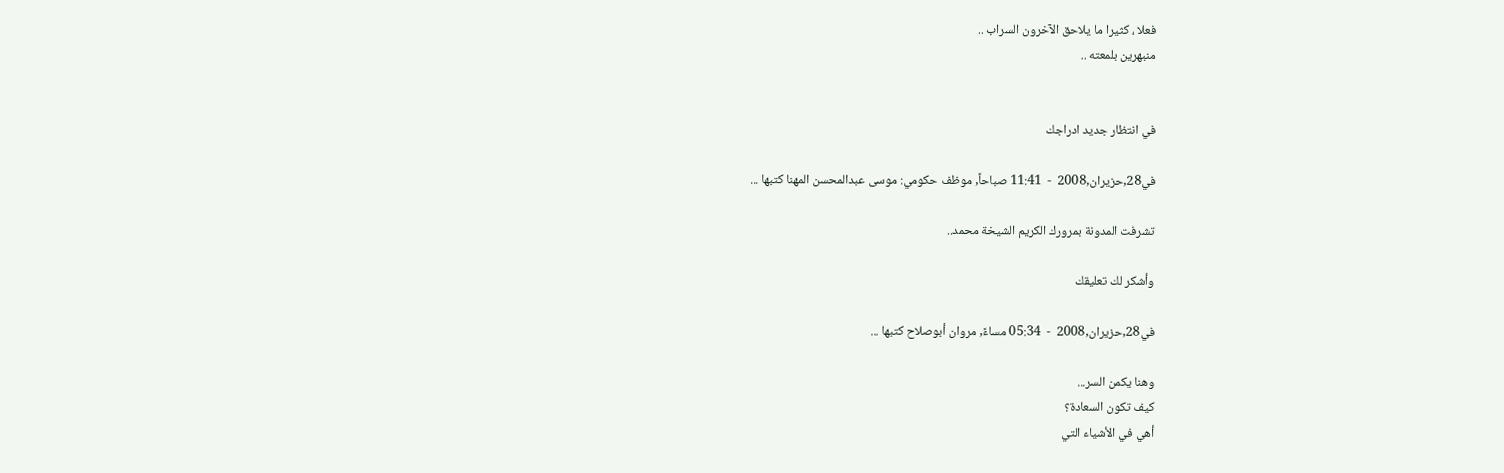فعلا ، كثيرا ما يلاحق الآخرون السراب ..
منبهرين بلمعته ..


في انتظار جديد ادراجك

في28,حزيران,2008  -  11:41 صباحاً, موظف حكومي: موسى عبدالمحسن المهنا كتبها ...

تشرفت المدونة بمرورك الكريم الشيخة محمد..

وأشكر لك تعليقك

في28,حزيران,2008  -  05:34 مساءً, مروان أبوصلاح كتبها ...

وهنا يكمن السر...
كيف تكون السعادة؟
أهي في الأشياء التي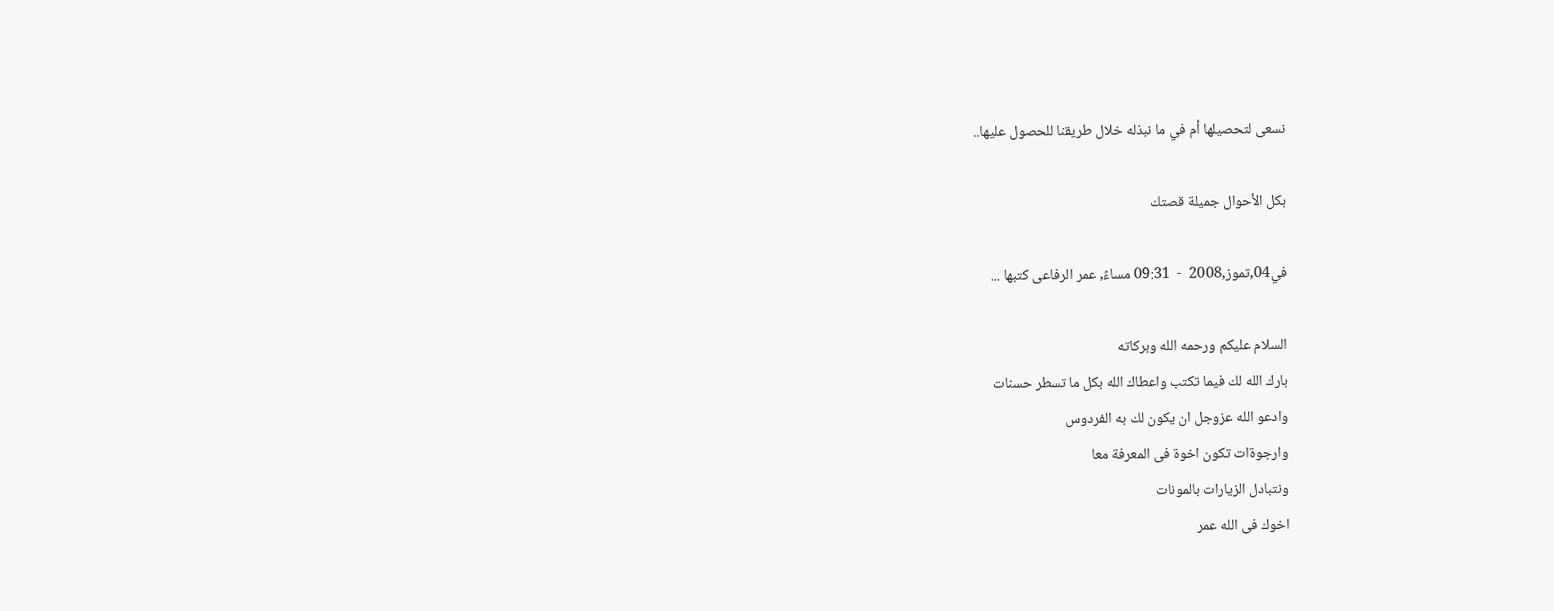نسعى لتحصيلها أم في ما نبذله خلال طريقنا للحصول عليها..

بكل الأحوال جميلة قصتك

في04,تموز,2008  -  09:31 مساءً, عمر الرفاعى كتبها ...

السلام عليكم ورحمه الله وبركاته
بارك الله لك فيما تكتب واعطاك الله بكل ما تسطر حسنات
وادعو الله عزوجل ان يكون لك به الفردوس
وارجوةات تكون اخوة فى المعرفة معا
ونتبادل الزيارات بالمونات
اخوك فى الله عمر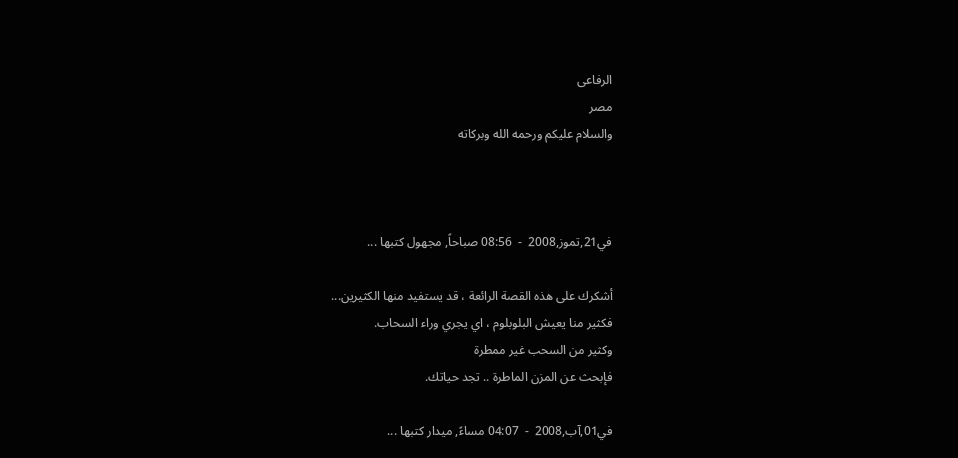الرفاعى
مصر
والسلام عليكم ورحمه الله وبركاته



في21,تموز,2008  -  08:56 صباحاً, مجهول كتبها ...

أشكرك على هذه القصة الرائعة ، قد يستفيد منها الكثيرين...
فكثير منا يعيش البلوبلوم ، اي يجري وراء السحاب.
وكثير من السحب غير ممطرة
فإبحث عن المزن الماطرة .. تجد حياتك.

في01,آب,2008  -  04:07 مساءً, ميدار كتبها ...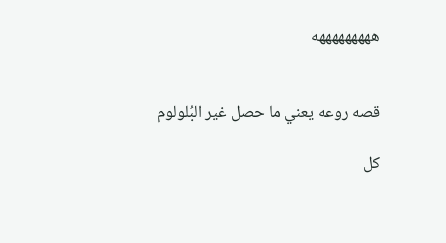هههههههههه


قصه روعه يعني ما حصل غير البُلولوم

كل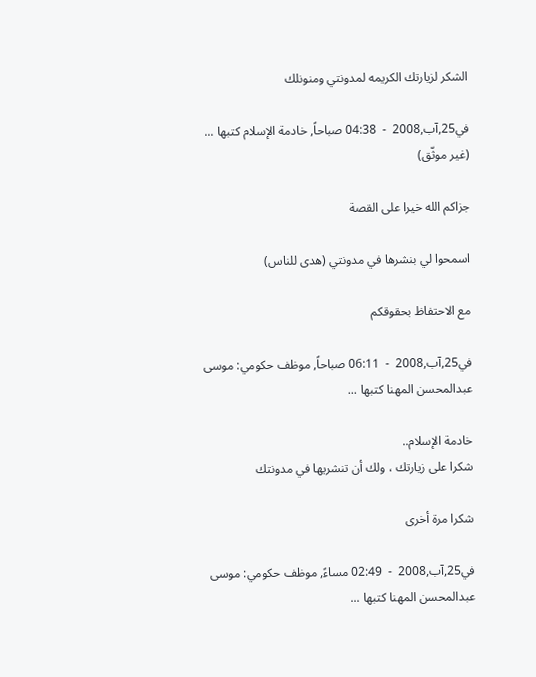الشكر لزيارتك الكريمه لمدونتي ومنونلك

في25,آب,2008  -  04:38 صباحاً, خادمة الإسلام كتبها ... (غير موثّق)

جزاكم الله خيرا على القصة

اسمحوا لي بنشرها في مدونتي (هدى للناس)

مع الاحتفاظ بحقوقكم

في25,آب,2008  -  06:11 صباحاً, موظف حكومي: موسى عبدالمحسن المهنا كتبها ...

خادمة الإسلام..
شكرا على زيارتك ، ولك أن تنشريها في مدونتك

شكرا مرة أخرى

في25,آب,2008  -  02:49 مساءً, موظف حكومي: موسى عبدالمحسن المهنا كتبها ...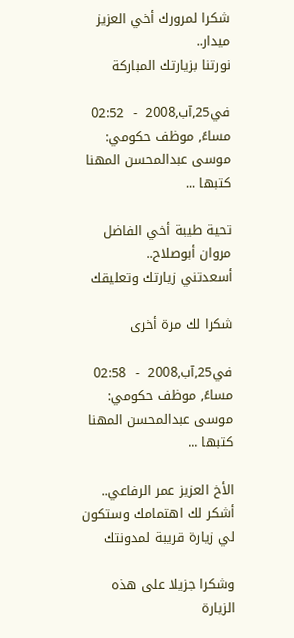شكرا لمرورك أخي العزيز ميدار..
نورتنا بزيارتك المباركة

في25,آب,2008  -  02:52 مساءً, موظف حكومي: موسى عبدالمحسن المهنا كتبها ...

تحية طيبة أخي الفاضل مروان أبوصلاح..
أسعدتني زيارتك وتعليقك

شكرا لك مرة أخرى

في25,آب,2008  -  02:58 مساءً, موظف حكومي: موسى عبدالمحسن المهنا كتبها ...

الأخ العزيز عمر الرفاعي..
أشكر لك اهتمامك وستكون لي زيارة قريبة لمدونتك

وشكرا جزيلا على هذه الزيارة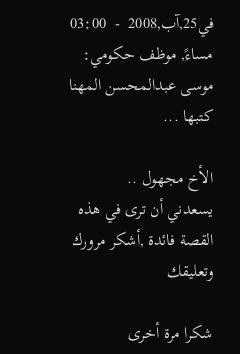في25,آب,2008  -  03:00 مساءً, موظف حكومي: موسى عبدالمحسن المهنا كتبها ...

الأخ مجهول ..
يسعدني أن ترى في هذه القصة فائدة ,أشكر مرورك وتعليقك

شكرا مرة أخرى